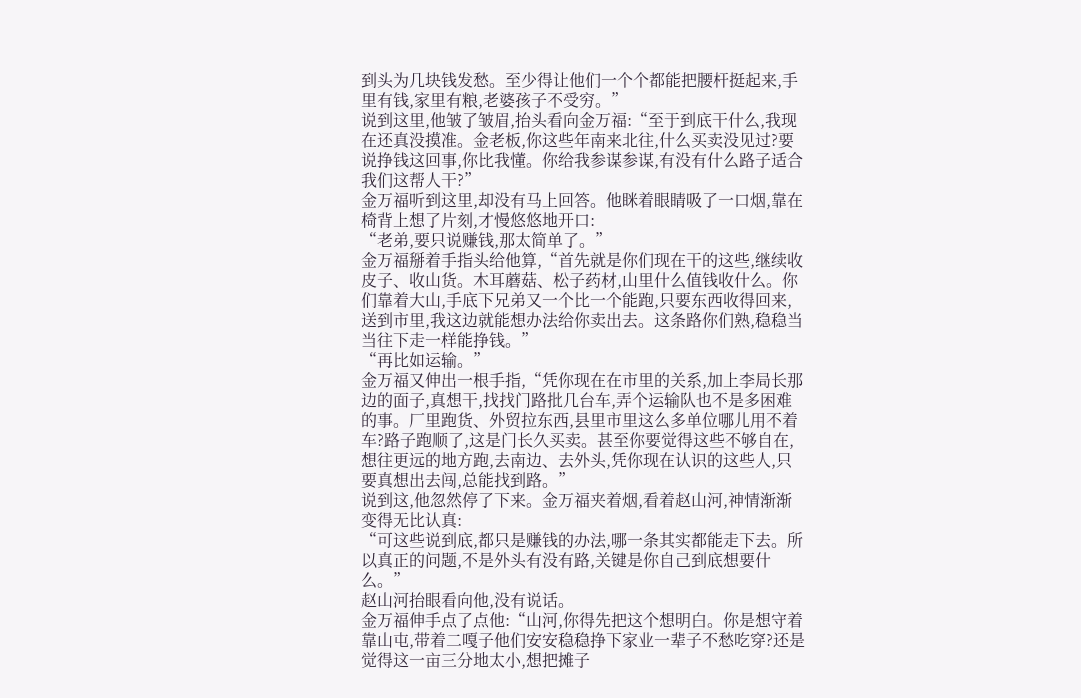到头为几块钱发愁。至少得让他们一个个都能把腰杆挺起来,手里有钱,家里有粮,老婆孩子不受穷。”
说到这里,他皱了皱眉,抬头看向金万福:“至于到底干什么,我现在还真没摸准。金老板,你这些年南来北往,什么买卖没见过?要说挣钱这回事,你比我懂。你给我参谋参谋,有没有什么路子适合我们这帮人干?”
金万福听到这里,却没有马上回答。他眯着眼睛吸了一口烟,靠在椅背上想了片刻,才慢悠悠地开口:
“老弟,要只说赚钱,那太简单了。”
金万福掰着手指头给他算,“首先就是你们现在干的这些,继续收皮子、收山货。木耳蘑菇、松子药材,山里什么值钱收什么。你们靠着大山,手底下兄弟又一个比一个能跑,只要东西收得回来,送到市里,我这边就能想办法给你卖出去。这条路你们熟,稳稳当当往下走一样能挣钱。”
“再比如运输。”
金万福又伸出一根手指,“凭你现在在市里的关系,加上李局长那边的面子,真想干,找找门路批几台车,弄个运输队也不是多困难的事。厂里跑货、外贸拉东西,县里市里这么多单位哪儿用不着车?路子跑顺了,这是门长久买卖。甚至你要觉得这些不够自在,想往更远的地方跑,去南边、去外头,凭你现在认识的这些人,只要真想出去闯,总能找到路。”
说到这,他忽然停了下来。金万福夹着烟,看着赵山河,神情渐渐变得无比认真:
“可这些说到底,都只是赚钱的办法,哪一条其实都能走下去。所以真正的问题,不是外头有没有路,关键是你自己到底想要什么。”
赵山河抬眼看向他,没有说话。
金万福伸手点了点他:“山河,你得先把这个想明白。你是想守着靠山屯,带着二嘎子他们安安稳稳挣下家业一辈子不愁吃穿?还是觉得这一亩三分地太小,想把摊子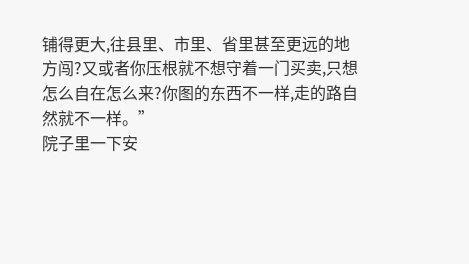铺得更大,往县里、市里、省里甚至更远的地方闯?又或者你压根就不想守着一门买卖,只想怎么自在怎么来?你图的东西不一样,走的路自然就不一样。”
院子里一下安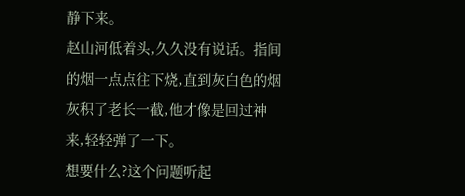静下来。
赵山河低着头,久久没有说话。指间的烟一点点往下烧,直到灰白色的烟灰积了老长一截,他才像是回过神来,轻轻弹了一下。
想要什么?这个问题听起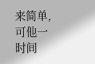来简单,可他一时间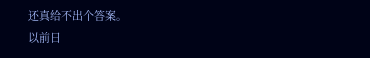还真给不出个答案。
以前日